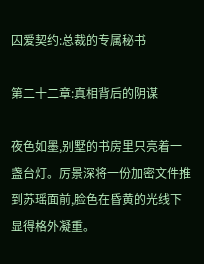囚爱契约:总裁的专属秘书

第二十二章:真相背后的阴谋

夜色如墨,别墅的书房里只亮着一盏台灯。厉景深将一份加密文件推到苏瑶面前,脸色在昏黄的光线下显得格外凝重。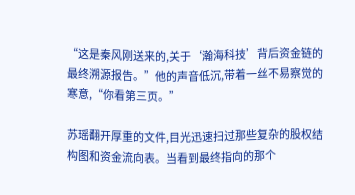“这是秦风刚送来的,关于‘瀚海科技’背后资金链的最终溯源报告。”他的声音低沉,带着一丝不易察觉的寒意,“你看第三页。”

苏瑶翻开厚重的文件,目光迅速扫过那些复杂的股权结构图和资金流向表。当看到最终指向的那个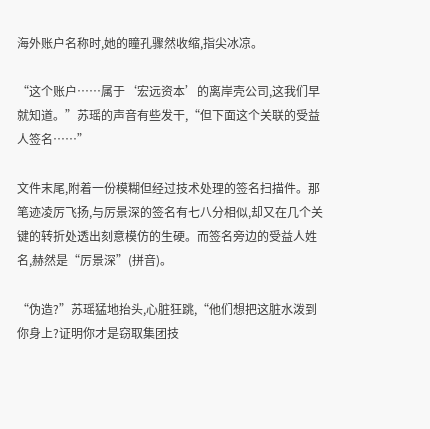海外账户名称时,她的瞳孔骤然收缩,指尖冰凉。

“这个账户……属于‘宏远资本’的离岸壳公司,这我们早就知道。”苏瑶的声音有些发干,“但下面这个关联的受益人签名……”

文件末尾,附着一份模糊但经过技术处理的签名扫描件。那笔迹凌厉飞扬,与厉景深的签名有七八分相似,却又在几个关键的转折处透出刻意模仿的生硬。而签名旁边的受益人姓名,赫然是“厉景深”(拼音)。

“伪造?”苏瑶猛地抬头,心脏狂跳,“他们想把这脏水泼到你身上?证明你才是窃取集团技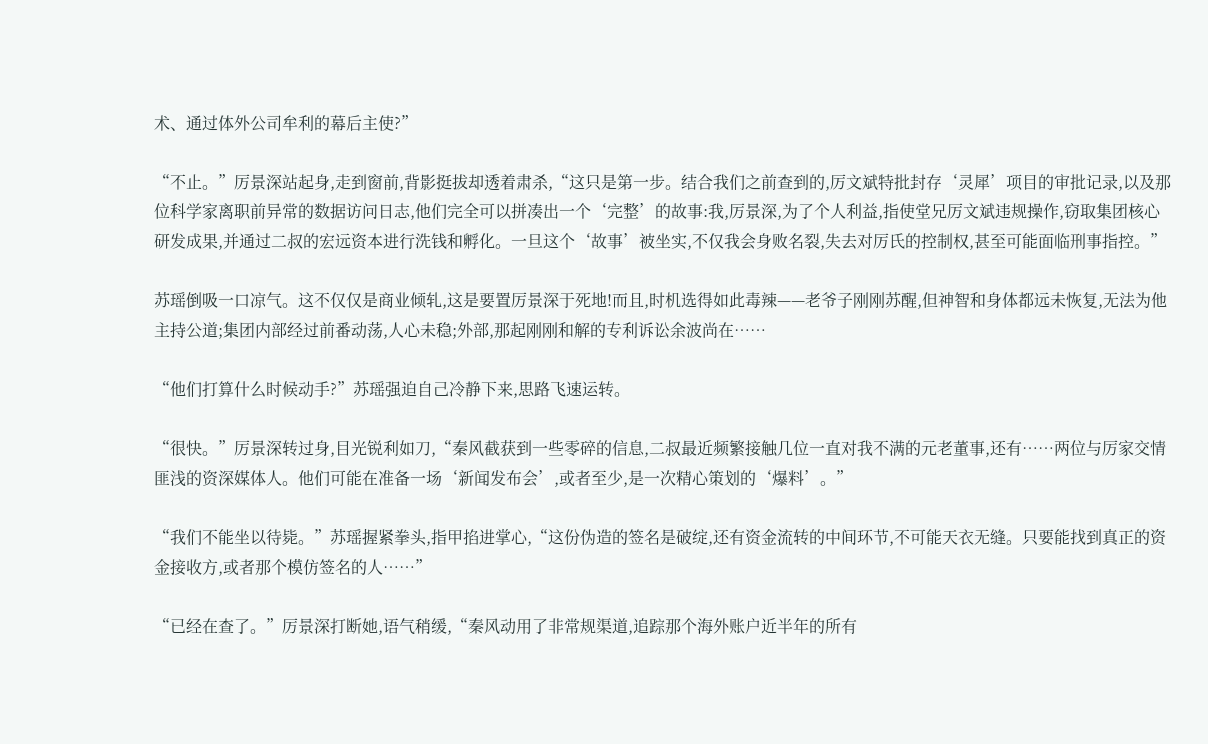术、通过体外公司牟利的幕后主使?”

“不止。”厉景深站起身,走到窗前,背影挺拔却透着肃杀,“这只是第一步。结合我们之前查到的,厉文斌特批封存‘灵犀’项目的审批记录,以及那位科学家离职前异常的数据访问日志,他们完全可以拼凑出一个‘完整’的故事:我,厉景深,为了个人利益,指使堂兄厉文斌违规操作,窃取集团核心研发成果,并通过二叔的宏远资本进行洗钱和孵化。一旦这个‘故事’被坐实,不仅我会身败名裂,失去对厉氏的控制权,甚至可能面临刑事指控。”

苏瑶倒吸一口凉气。这不仅仅是商业倾轧,这是要置厉景深于死地!而且,时机选得如此毒辣——老爷子刚刚苏醒,但神智和身体都远未恢复,无法为他主持公道;集团内部经过前番动荡,人心未稳;外部,那起刚刚和解的专利诉讼余波尚在……

“他们打算什么时候动手?”苏瑶强迫自己冷静下来,思路飞速运转。

“很快。”厉景深转过身,目光锐利如刀,“秦风截获到一些零碎的信息,二叔最近频繁接触几位一直对我不满的元老董事,还有……两位与厉家交情匪浅的资深媒体人。他们可能在准备一场‘新闻发布会’,或者至少,是一次精心策划的‘爆料’。”

“我们不能坐以待毙。”苏瑶握紧拳头,指甲掐进掌心,“这份伪造的签名是破绽,还有资金流转的中间环节,不可能天衣无缝。只要能找到真正的资金接收方,或者那个模仿签名的人……”

“已经在查了。”厉景深打断她,语气稍缓,“秦风动用了非常规渠道,追踪那个海外账户近半年的所有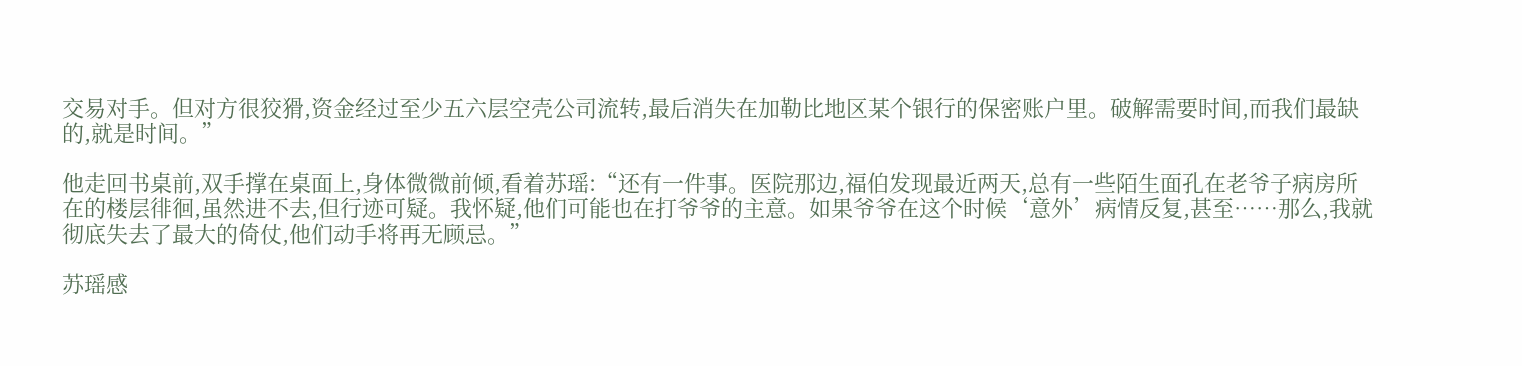交易对手。但对方很狡猾,资金经过至少五六层空壳公司流转,最后消失在加勒比地区某个银行的保密账户里。破解需要时间,而我们最缺的,就是时间。”

他走回书桌前,双手撑在桌面上,身体微微前倾,看着苏瑶:“还有一件事。医院那边,福伯发现最近两天,总有一些陌生面孔在老爷子病房所在的楼层徘徊,虽然进不去,但行迹可疑。我怀疑,他们可能也在打爷爷的主意。如果爷爷在这个时候‘意外’病情反复,甚至……那么,我就彻底失去了最大的倚仗,他们动手将再无顾忌。”

苏瑶感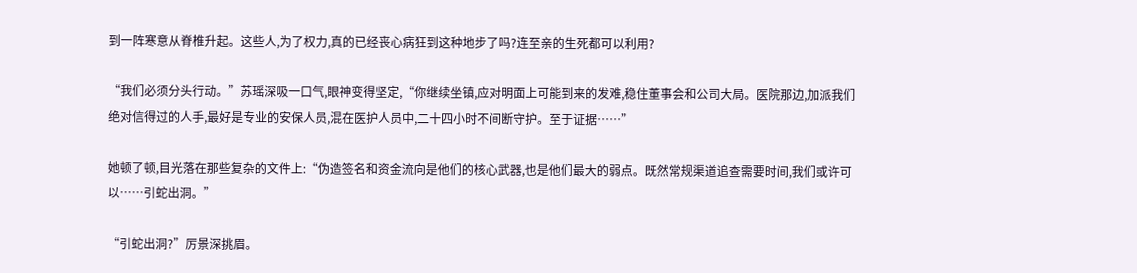到一阵寒意从脊椎升起。这些人,为了权力,真的已经丧心病狂到这种地步了吗?连至亲的生死都可以利用?

“我们必须分头行动。”苏瑶深吸一口气,眼神变得坚定,“你继续坐镇,应对明面上可能到来的发难,稳住董事会和公司大局。医院那边,加派我们绝对信得过的人手,最好是专业的安保人员,混在医护人员中,二十四小时不间断守护。至于证据……”

她顿了顿,目光落在那些复杂的文件上:“伪造签名和资金流向是他们的核心武器,也是他们最大的弱点。既然常规渠道追查需要时间,我们或许可以……引蛇出洞。”

“引蛇出洞?”厉景深挑眉。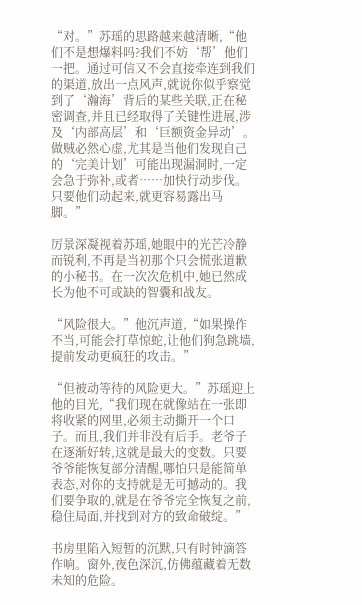“对。”苏瑶的思路越来越清晰,“他们不是想爆料吗?我们不妨‘帮’他们一把。通过可信又不会直接牵连到我们的渠道,放出一点风声,就说你似乎察觉到了‘瀚海’背后的某些关联,正在秘密调查,并且已经取得了关键性进展,涉及‘内部高层’和‘巨额资金异动’。做贼必然心虚,尤其是当他们发现自己的‘完美计划’可能出现漏洞时,一定会急于弥补,或者……加快行动步伐。只要他们动起来,就更容易露出马脚。”

厉景深凝视着苏瑶,她眼中的光芒冷静而锐利,不再是当初那个只会慌张道歉的小秘书。在一次次危机中,她已然成长为他不可或缺的智囊和战友。

“风险很大。”他沉声道,“如果操作不当,可能会打草惊蛇,让他们狗急跳墙,提前发动更疯狂的攻击。”

“但被动等待的风险更大。”苏瑶迎上他的目光,“我们现在就像站在一张即将收紧的网里,必须主动撕开一个口子。而且,我们并非没有后手。老爷子在逐渐好转,这就是最大的变数。只要爷爷能恢复部分清醒,哪怕只是能简单表态,对你的支持就是无可撼动的。我们要争取的,就是在爷爷完全恢复之前,稳住局面,并找到对方的致命破绽。”

书房里陷入短暂的沉默,只有时钟滴答作响。窗外,夜色深沉,仿佛蕴藏着无数未知的危险。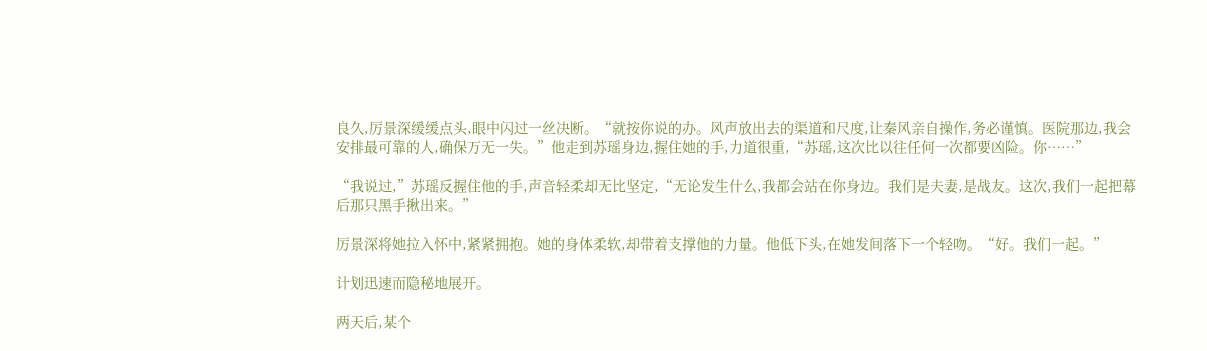良久,厉景深缓缓点头,眼中闪过一丝决断。“就按你说的办。风声放出去的渠道和尺度,让秦风亲自操作,务必谨慎。医院那边,我会安排最可靠的人,确保万无一失。”他走到苏瑶身边,握住她的手,力道很重,“苏瑶,这次比以往任何一次都要凶险。你……”

“我说过,”苏瑶反握住他的手,声音轻柔却无比坚定,“无论发生什么,我都会站在你身边。我们是夫妻,是战友。这次,我们一起把幕后那只黑手揪出来。”

厉景深将她拉入怀中,紧紧拥抱。她的身体柔软,却带着支撑他的力量。他低下头,在她发间落下一个轻吻。“好。我们一起。”

计划迅速而隐秘地展开。

两天后,某个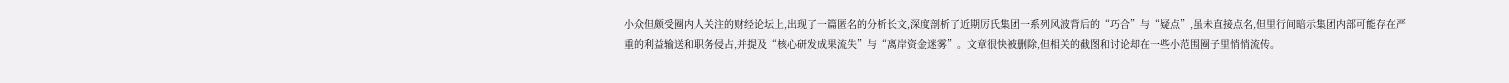小众但颇受圈内人关注的财经论坛上,出现了一篇匿名的分析长文,深度剖析了近期厉氏集团一系列风波背后的“巧合”与“疑点”,虽未直接点名,但里行间暗示集团内部可能存在严重的利益输送和职务侵占,并提及“核心研发成果流失”与“离岸资金迷雾”。文章很快被删除,但相关的截图和讨论却在一些小范围圈子里悄悄流传。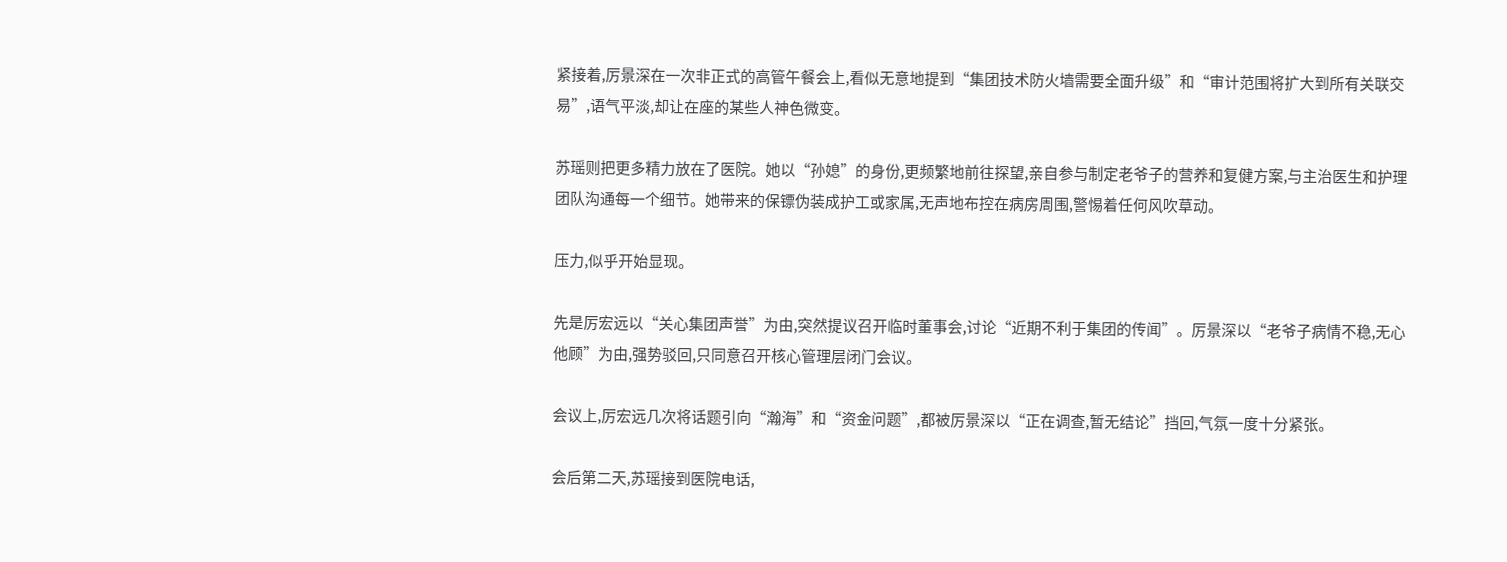紧接着,厉景深在一次非正式的高管午餐会上,看似无意地提到“集团技术防火墙需要全面升级”和“审计范围将扩大到所有关联交易”,语气平淡,却让在座的某些人神色微变。

苏瑶则把更多精力放在了医院。她以“孙媳”的身份,更频繁地前往探望,亲自参与制定老爷子的营养和复健方案,与主治医生和护理团队沟通每一个细节。她带来的保镖伪装成护工或家属,无声地布控在病房周围,警惕着任何风吹草动。

压力,似乎开始显现。

先是厉宏远以“关心集团声誉”为由,突然提议召开临时董事会,讨论“近期不利于集团的传闻”。厉景深以“老爷子病情不稳,无心他顾”为由,强势驳回,只同意召开核心管理层闭门会议。

会议上,厉宏远几次将话题引向“瀚海”和“资金问题”,都被厉景深以“正在调查,暂无结论”挡回,气氛一度十分紧张。

会后第二天,苏瑶接到医院电话,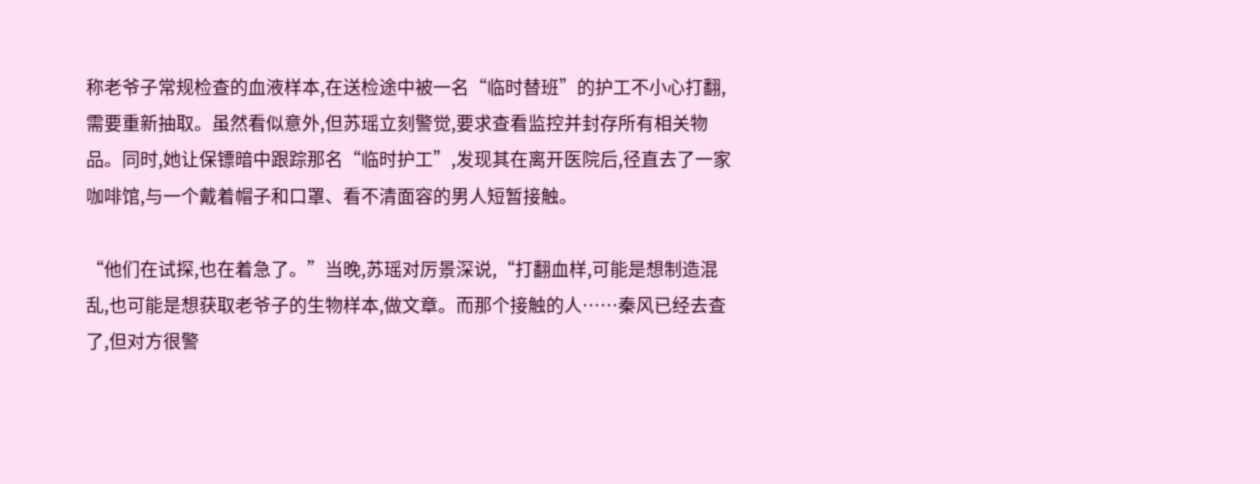称老爷子常规检查的血液样本,在送检途中被一名“临时替班”的护工不小心打翻,需要重新抽取。虽然看似意外,但苏瑶立刻警觉,要求查看监控并封存所有相关物品。同时,她让保镖暗中跟踪那名“临时护工”,发现其在离开医院后,径直去了一家咖啡馆,与一个戴着帽子和口罩、看不清面容的男人短暂接触。

“他们在试探,也在着急了。”当晚,苏瑶对厉景深说,“打翻血样,可能是想制造混乱,也可能是想获取老爷子的生物样本,做文章。而那个接触的人……秦风已经去查了,但对方很警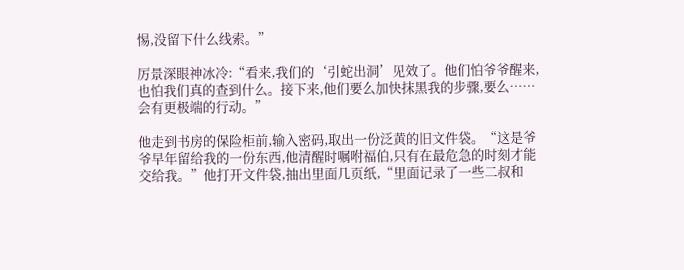惕,没留下什么线索。”

厉景深眼神冰冷:“看来,我们的‘引蛇出洞’见效了。他们怕爷爷醒来,也怕我们真的查到什么。接下来,他们要么加快抹黑我的步骤,要么……会有更极端的行动。”

他走到书房的保险柜前,输入密码,取出一份泛黄的旧文件袋。“这是爷爷早年留给我的一份东西,他清醒时嘱咐福伯,只有在最危急的时刻才能交给我。”他打开文件袋,抽出里面几页纸,“里面记录了一些二叔和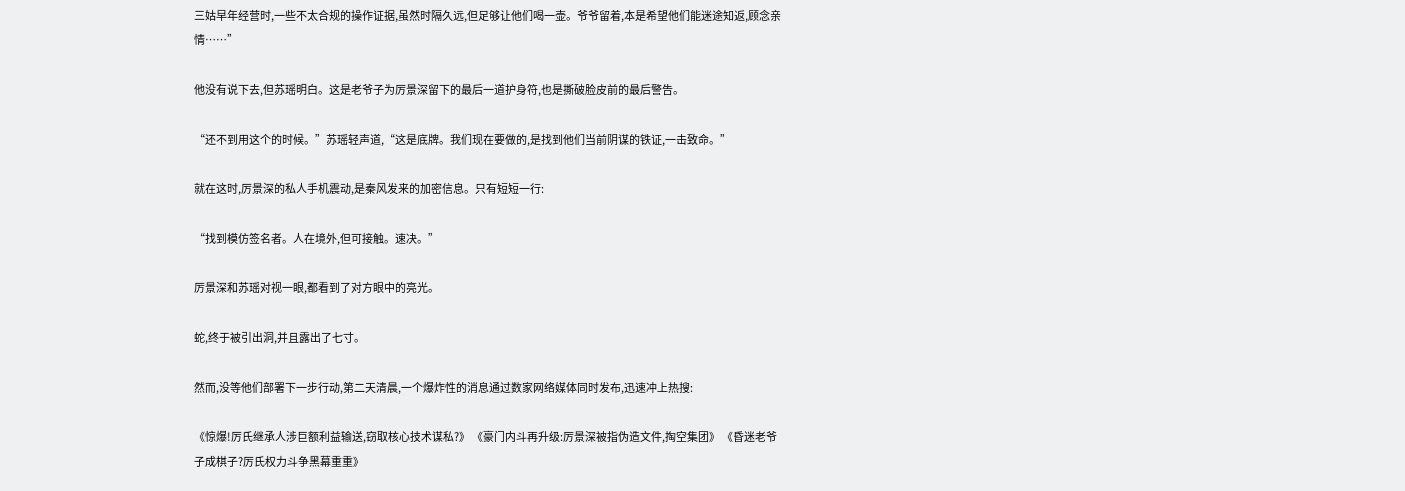三姑早年经营时,一些不太合规的操作证据,虽然时隔久远,但足够让他们喝一壶。爷爷留着,本是希望他们能迷途知返,顾念亲情……”

他没有说下去,但苏瑶明白。这是老爷子为厉景深留下的最后一道护身符,也是撕破脸皮前的最后警告。

“还不到用这个的时候。”苏瑶轻声道,“这是底牌。我们现在要做的,是找到他们当前阴谋的铁证,一击致命。”

就在这时,厉景深的私人手机震动,是秦风发来的加密信息。只有短短一行:

“找到模仿签名者。人在境外,但可接触。速决。”

厉景深和苏瑶对视一眼,都看到了对方眼中的亮光。

蛇,终于被引出洞,并且露出了七寸。

然而,没等他们部署下一步行动,第二天清晨,一个爆炸性的消息通过数家网络媒体同时发布,迅速冲上热搜:

《惊爆!厉氏继承人涉巨额利益输送,窃取核心技术谋私?》 《豪门内斗再升级:厉景深被指伪造文件,掏空集团》 《昏迷老爷子成棋子?厉氏权力斗争黑幕重重》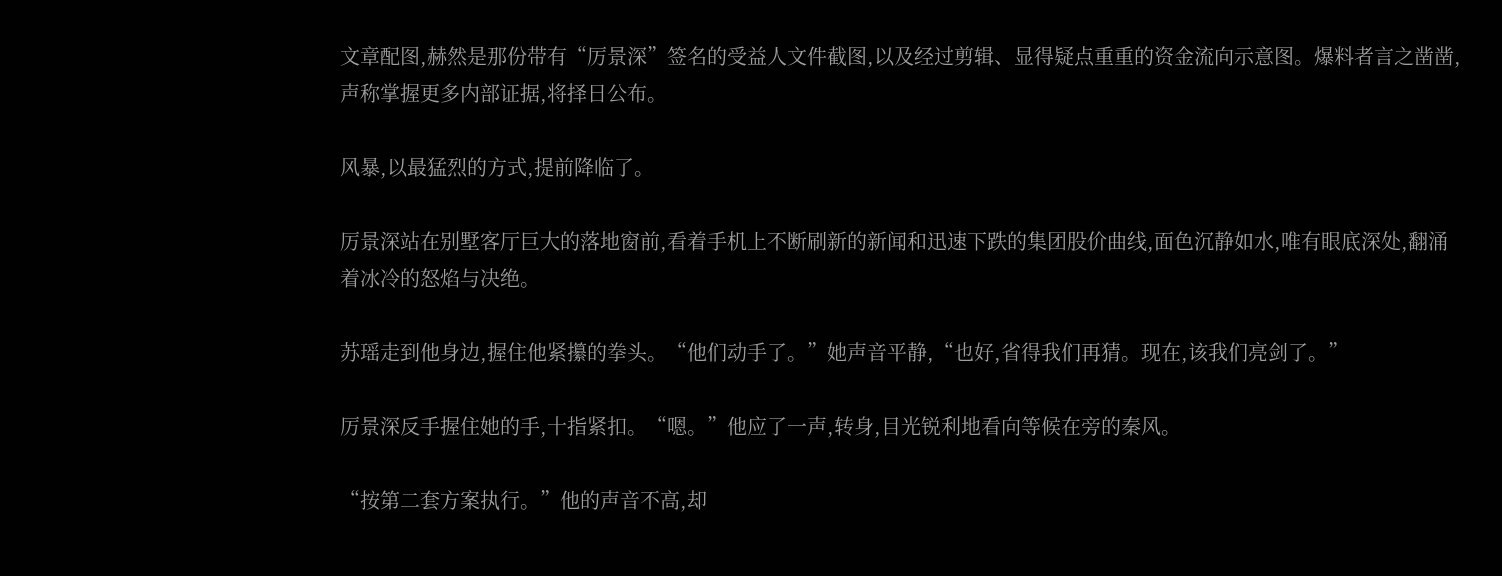文章配图,赫然是那份带有“厉景深”签名的受益人文件截图,以及经过剪辑、显得疑点重重的资金流向示意图。爆料者言之凿凿,声称掌握更多内部证据,将择日公布。

风暴,以最猛烈的方式,提前降临了。

厉景深站在别墅客厅巨大的落地窗前,看着手机上不断刷新的新闻和迅速下跌的集团股价曲线,面色沉静如水,唯有眼底深处,翻涌着冰冷的怒焰与决绝。

苏瑶走到他身边,握住他紧攥的拳头。“他们动手了。”她声音平静,“也好,省得我们再猜。现在,该我们亮剑了。”

厉景深反手握住她的手,十指紧扣。“嗯。”他应了一声,转身,目光锐利地看向等候在旁的秦风。

“按第二套方案执行。”他的声音不高,却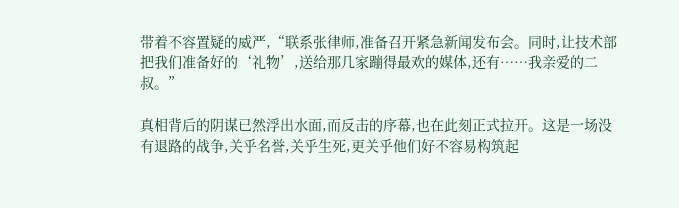带着不容置疑的威严,“联系张律师,准备召开紧急新闻发布会。同时,让技术部把我们准备好的‘礼物’,送给那几家蹦得最欢的媒体,还有……我亲爱的二叔。”

真相背后的阴谋已然浮出水面,而反击的序幕,也在此刻正式拉开。这是一场没有退路的战争,关乎名誉,关乎生死,更关乎他们好不容易构筑起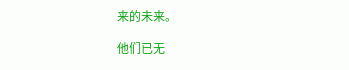来的未来。

他们已无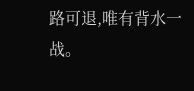路可退,唯有背水一战。